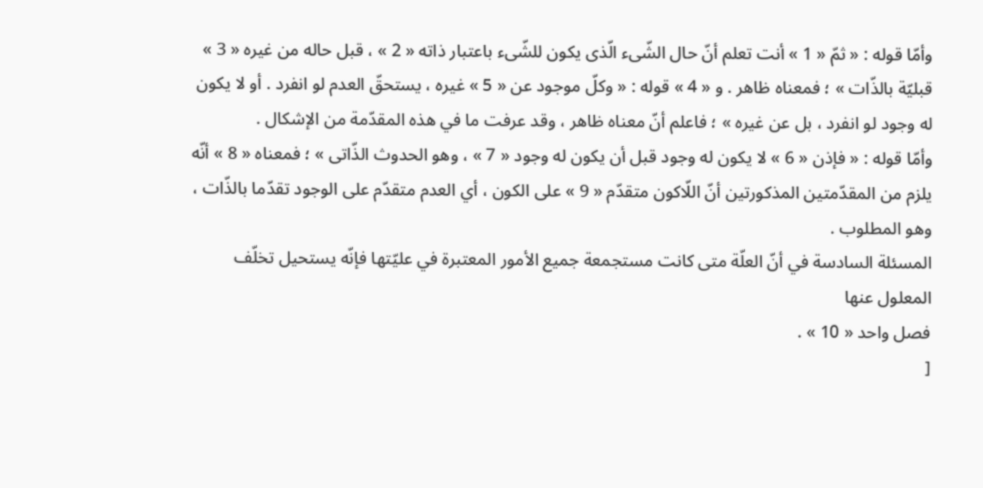وأمّا قوله : « ثمّ « 1 » أنت تعلم أنّ حال الشّىء الّذى يكون للشّىء باعتبار ذاته « 2 » ، قبل حاله من غيره « 3 » قبليّة بالذّات » ؛ فمعناه ظاهر . و « 4 » قوله : « وكلّ موجود عن « 5 » غيره ، يستحقّ العدم لو انفرد . أو لا يكون له وجود لو انفرد ، بل عن غيره » ؛ فاعلم أنّ معناه ظاهر ، وقد عرفت ما في هذه المقدّمة من الإشكال .
وأمّا قوله : « فإذن « 6 » لا يكون له وجود قبل أن يكون له وجود « 7 » ، وهو الحدوث الذّاتى » ؛ فمعناه « 8 » أنّه يلزم من المقدّمتين المذكورتين أنّ اللّاكون متقدّم « 9 » على الكون ، أي العدم متقدّم على الوجود تقدّما بالذّات ، وهو المطلوب .
المسئلة السادسة في أنّ العلّة متى كانت مستجمعة جميع الأمور المعتبرة في عليّتها فإنّه يستحيل تخلّف المعلول عنها
فصل واحد « 10 » .
[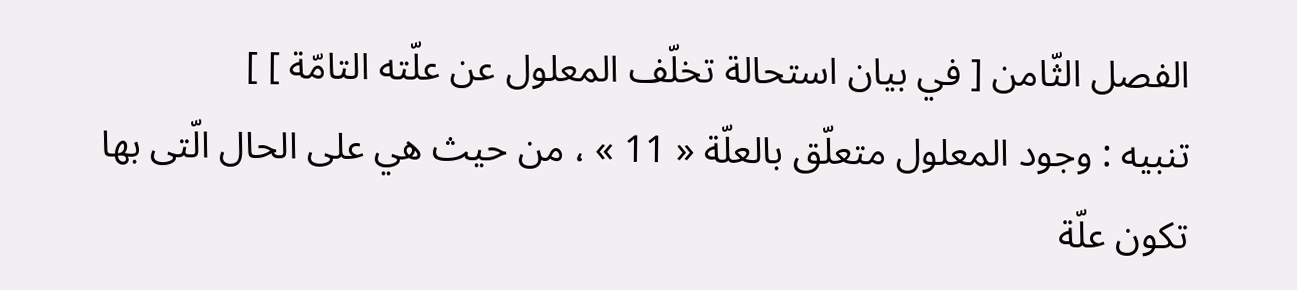الفصل الثّامن [ في بيان استحالة تخلّف المعلول عن علّته التامّة ] ]
تنبيه : وجود المعلول متعلّق بالعلّة « 11 » ، من حيث هي على الحال الّتى بها تكون علّة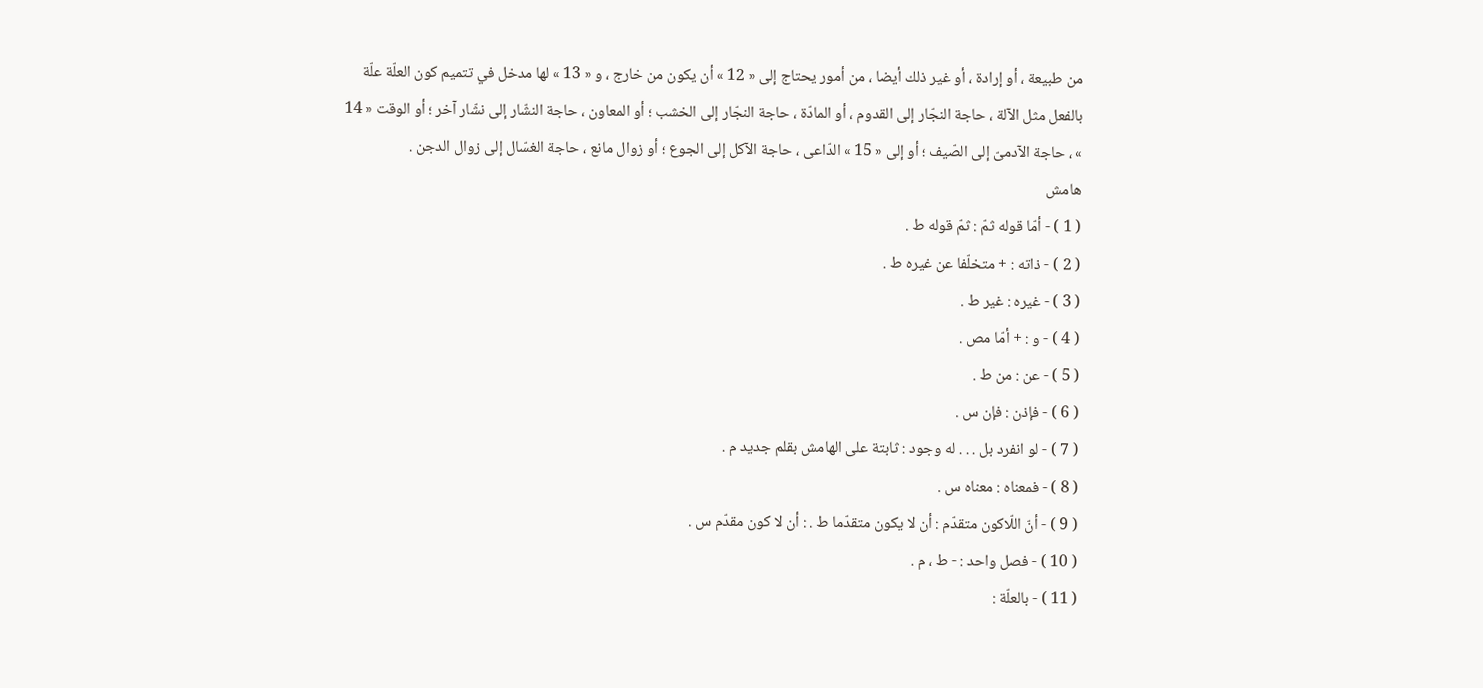من طبيعة ، أو إرادة ، أو غير ذلك أيضا ، من أمور يحتاج إلى « 12 » أن يكون من خارج ، و « 13 » لها مدخل في تتميم كون العلّة علّة بالفعل مثل الآلة ، حاجة النجّار إلى القدوم ، أو المادّة ، حاجة النجّار إلى الخشب ؛ أو المعاون ، حاجة النشّار إلى نشّار آخر ؛ أو الوقت « 14 » ، حاجة الآدمىّ إلى الصّيف ؛ أو إلى « 15 » الدّاعى ، حاجة الآكل إلى الجوع ؛ أو زوال مانع ، حاجة الغسّال إلى زوال الدجن .
هامش
( 1 ) - أمّا قوله ثمّ : ثمّ قوله ط .
( 2 ) - ذاته : + متخلّفا عن غيره ط .
( 3 ) - غيره : غير ط .
( 4 ) - و : + أمّا مص .
( 5 ) - عن : من ط .
( 6 ) - فإذن : فإن س .
( 7 ) - لو انفرد بل . . . له وجود : ثابتة على الهامش بقلم جديد م .
( 8 ) - فمعناه : معناه س .
( 9 ) - أنّ اللّاكون متقدّم : أن لا يكون متقدّما ط . : أن لا كون مقدّم س .
( 10 ) - فصل واحد : - ط ، م .
( 11 ) - بالعلّة :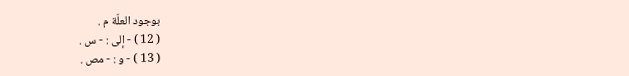بوجود العلّة م .
( 12 ) - إلى : - س .
( 13 ) - و : - مص .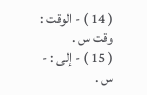( 14 ) - الوقت : وقت س .
( 15 ) - إلى : - س .